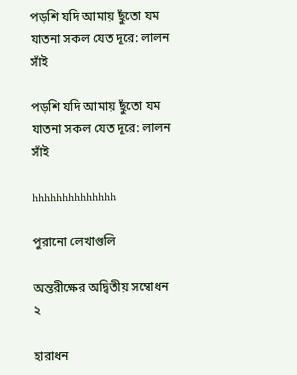পড়শি যদি আমায় ছুঁতো যম যাতনা সকল যেত দূরে: লালন সাঁই

পড়শি যদি আমায় ছুঁতো যম যাতনা সকল যেত দূরে: লালন সাঁই

hhhhhhhhhhhhhh

পুরানো লেখাগুলি

অন্তরীক্ষের অদ্বিতীয় সম্বোধন ২

হারাধন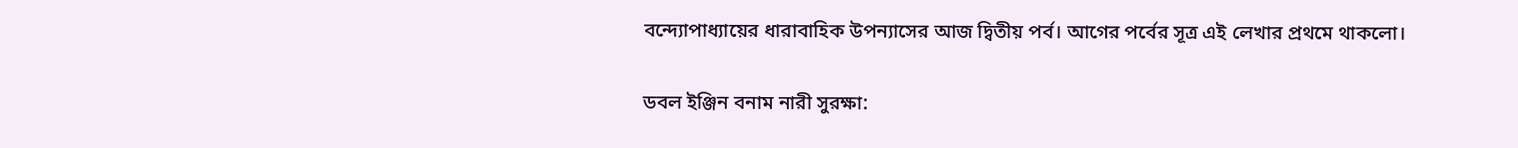বন্দ্যোপাধ্যায়ের ধারাবাহিক উপন্যাসের আজ দ্বিতীয় পর্ব। আগের পর্বের সূত্র এই লেখার প্রথমে থাকলো।

ডবল ইঞ্জিন বনাম নারী সুরক্ষা: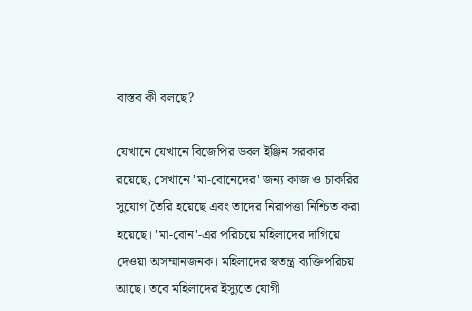বাস্তব কী বলছে?

যেখানে যেখানে বিজেপির ডবল ইঞ্জিন সরকার রয়েছে, সেখানে 'মা-বোনেদের' জন্য কাজ ও চাকরির সুযোগ তৈরি হয়েছে এবং তাদের নিরাপত্তা নিশ্চিত করা হয়েছে। 'মা-বোন'-এর পরিচয়ে মহিলাদের দাগিয়ে দেওয়া অসম্মানজনক। মহিলাদের স্বতন্ত্র ব্যক্তিপরিচয় আছে। তবে মহিলাদের ইস্যুতে যোগী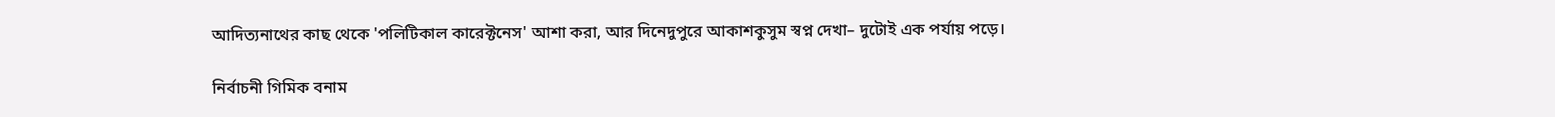আদিত্যনাথের কাছ থেকে 'পলিটিকাল কারেক্টনেস' আশা করা, আর দিনেদুপুরে আকাশকুসুম স্বপ্ন দেখা– দুটোই এক পর্যায় পড়ে।

নির্বাচনী গিমিক বনাম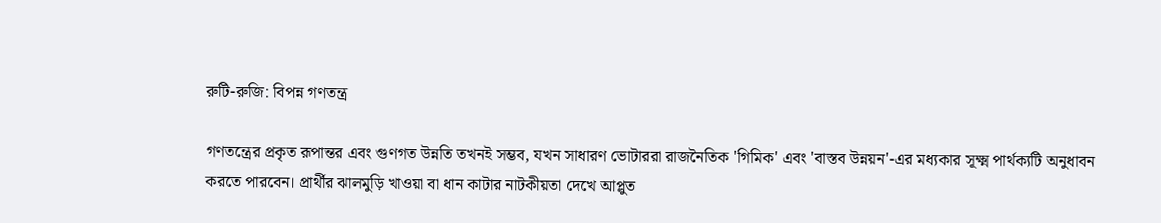রুটি-রুজি: বিপন্ন গণতন্ত্র

গণতন্ত্রের প্রকৃত রূপান্তর এবং গুণগত উন্নতি তখনই সম্ভব, যখন সাধারণ ভোটাররা রাজনৈতিক 'গিমিক' এবং 'বাস্তব উন্নয়ন'-এর মধ্যকার সূক্ষ্ম পার্থক্যটি অনুধাবন করতে পারবেন। প্রার্থীর ঝালমুড়ি খাওয়া বা ধান কাটার নাটকীয়তা দেখে আপ্লুত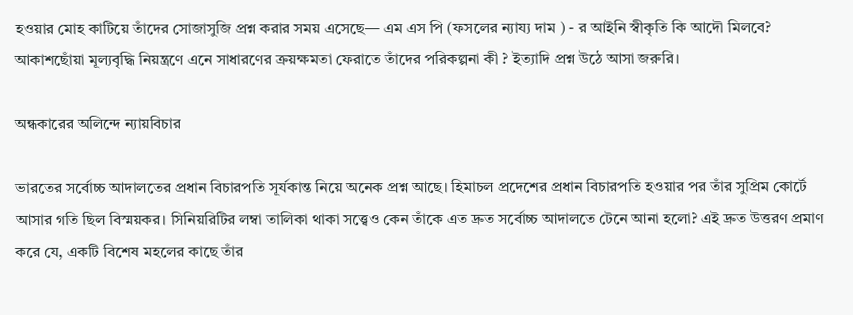হওয়ার মোহ কাটিয়ে তাঁদের সোজাসুজি প্রশ্ন করার সময় এসেছে— এম এস পি (ফসলের ন্যায্য দাম ) - র আইনি স্বীকৃতি কি আদৌ মিলবে? আকাশছোঁয়া মূল্যবৃদ্ধি নিয়ন্ত্রণে এনে সাধারণের ক্রয়ক্ষমতা ফেরাতে তাঁদের পরিকল্পনা কী ? ইত্যাদি প্রশ্ন উঠে আসা জরুরি।

অন্ধকারের অলিন্দে ন্যায়বিচার

ভারতের সর্বোচ্চ আদালতের প্রধান বিচারপতি সূর্যকান্ত নিয়ে অনেক প্রশ্ন আছে। হিমাচল প্রদেশের প্রধান বিচারপতি হওয়ার পর তাঁর সুপ্রিম কোর্টে আসার গতি ছিল বিস্ময়কর। সিনিয়রিটির লম্বা তালিকা থাকা সত্ত্বেও কেন তাঁকে এত দ্রুত সর্বোচ্চ আদালতে টেনে আনা হলো? এই দ্রুত উত্তরণ প্রমাণ করে যে, একটি বিশেষ মহলের কাছে তাঁর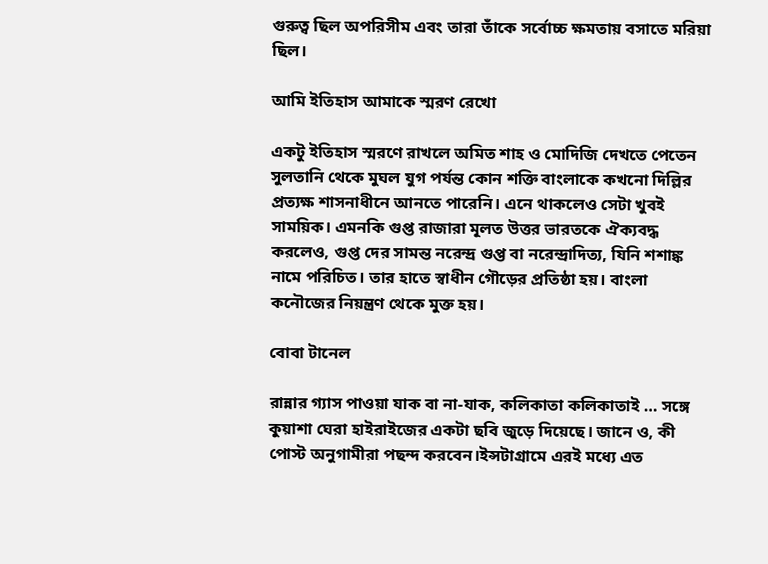গুরুত্ব ছিল অপরিসীম এবং তারা তাঁকে সর্বোচ্চ ক্ষমতায় বসাতে মরিয়া ছিল।

আমি ইতিহাস আমাকে স্মরণ রেখো

একটু ইতিহাস স্মরণে রাখলে অমিত শাহ ও মোদিজি দেখতে পেতেন সুলতানি থেকে মুঘল যুগ পর্যন্ত কোন শক্তি বাংলাকে কখনো দিল্লির প্রত্যক্ষ শাসনাধীনে আনতে পারেনি। এনে থাকলেও সেটা খুবই সাময়িক। এমনকি গুপ্ত রাজারা মূলত উত্তর ভারতকে ঐক্যবদ্ধ করলেও, গুপ্ত দের সামন্ত নরেন্দ্র গুপ্ত বা নরেন্দ্রাদিত্য, যিনি শশাঙ্ক নামে পরিচিত। তার হাতে স্বাধীন গৌড়ের প্রতিষ্ঠা হয়। বাংলা কনৌজের নিয়ন্ত্রণ থেকে মুক্ত হয়।

বোবা টানেল

রান্নার গ্যাস পাওয়া যাক বা না-যাক, কলিকাতা কলিকাতাই … সঙ্গে কুয়াশা ঘেরা হাইরাইজের একটা ছবি জুড়ে দিয়েছে। জানে ও, কী পোস্ট অনুগামীরা পছন্দ করবেন।ইন্সটাগ্রামে এরই মধ্যে এত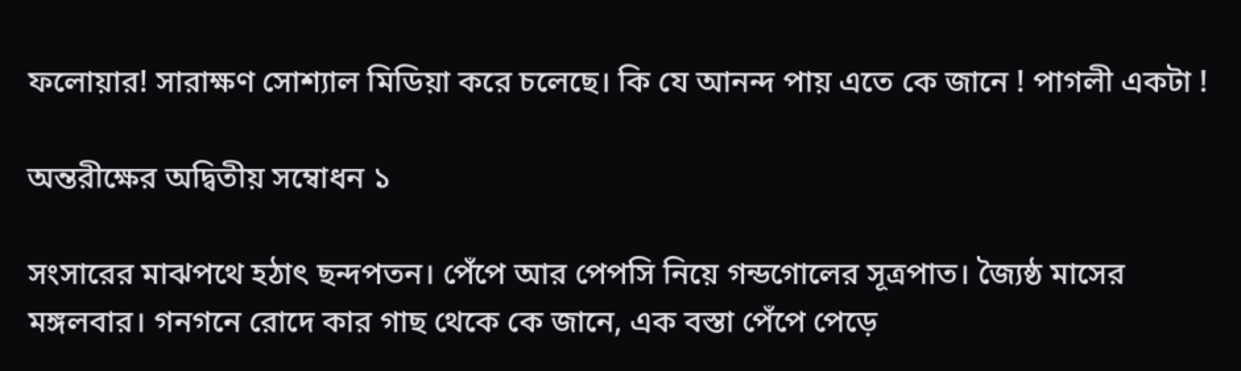ফলোয়ার! সারাক্ষণ সোশ্যাল মিডিয়া করে চলেছে। কি যে আনন্দ পায় এতে কে জানে ! পাগলী একটা !

অন্তরীক্ষের অদ্বিতীয় সম্বোধন ১

সংসারের মাঝপথে হঠাৎ ছন্দপতন। পেঁপে আর পেপসি নিয়ে গন্ডগোলের সূত্রপাত। জ্যৈষ্ঠ মাসের মঙ্গলবার। গনগনে রোদে কার গাছ থেকে কে জানে, এক বস্তা পেঁপে পেড়ে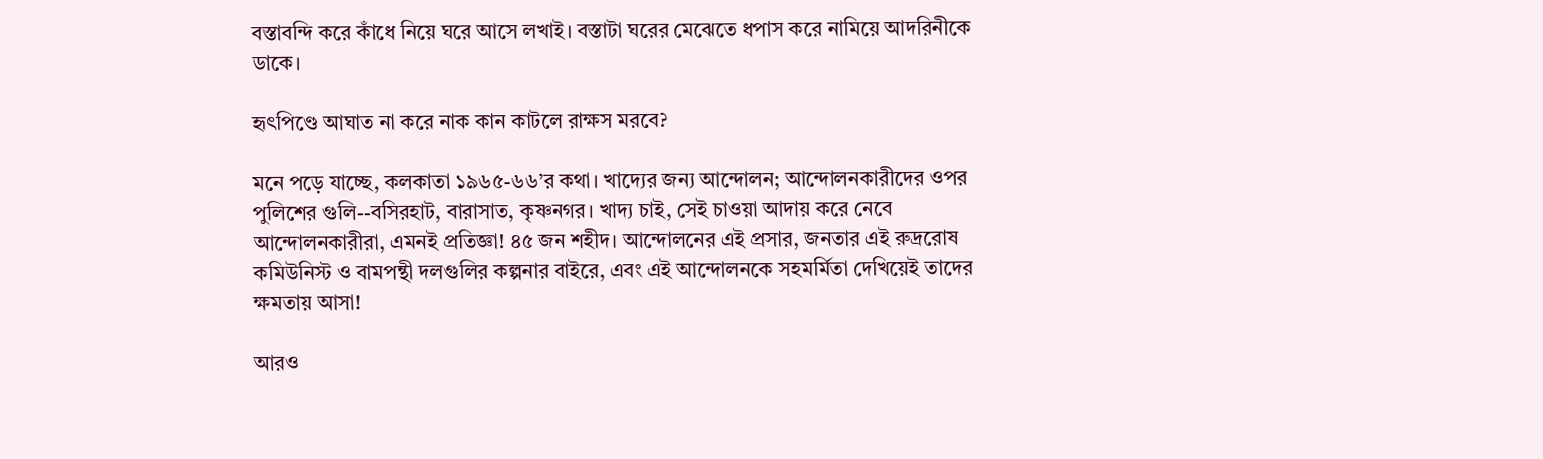বস্তাবন্দি করে কাঁধে নিয়ে ঘরে আসে লখাই। বস্তাটা ঘরের মেঝেতে ধপাস করে নামিয়ে আদরিনীকে ডাকে।

হৃৎপিণ্ডে আঘাত না করে নাক কান কাটলে রাক্ষস মরবে?

মনে পড়ে যাচ্ছে, কলকাতা ১৯৬৫-৬৬’র কথা। খাদ্যের জন্য আন্দোলন; আন্দোলনকারীদের ওপর পুলিশের গুলি--বসিরহাট, বারাসাত, কৃষ্ণনগর। খাদ্য চাই, সেই চাওয়া আদায় করে নেবে আন্দোলনকারীরা, এমনই প্রতিজ্ঞা! ৪৫ জন শহীদ। আন্দোলনের এই প্রসার, জনতার এই রুদ্ররোষ কমিউনিস্ট ও বামপন্থী দলগুলির কল্পনার বাইরে, এবং এই আন্দোলনকে সহমর্মিতা দেখিয়েই তাদের ক্ষমতায় আসা!

আরও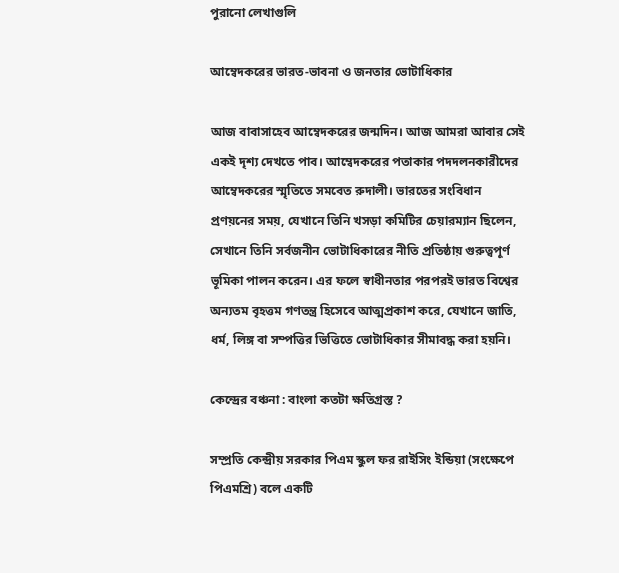পুরানো লেখাগুলি

আম্বেদকরের ভারত-ভাবনা ও জনতার ভোটাধিকার

আজ বাবাসাহেব আম্বেদকরের জন্মদিন। আজ আমরা আবার সেই একই দৃশ্য দেখতে পাব। আম্বেদকরের পতাকার পদদলনকারীদের আম্বেদকরের স্মৃতিতে সমবেত রুদালী। ভারতের সংবিধান প্রণয়নের সময়, যেখানে তিনি খসড়া কমিটির চেয়ারম্যান ছিলেন, সেখানে তিনি সর্বজনীন ভোটাধিকারের নীতি প্রতিষ্ঠায় গুরুত্বপূর্ণ ভূমিকা পালন করেন। এর ফলে স্বাধীনতার পরপরই ভারত বিশ্বের অন্যতম বৃহত্তম গণতন্ত্র হিসেবে আত্মপ্রকাশ করে, যেখানে জাতি, ধর্ম, লিঙ্গ বা সম্পত্তির ভিত্তিতে ভোটাধিকার সীমাবদ্ধ করা হয়নি।

কেন্দ্রের বঞ্চনা : বাংলা কতটা ক্ষতিগ্রস্ত ?

সম্প্রতি কেন্দ্রীয় সরকার পিএম স্কুল ফর রাইসিং ইন্ডিয়া (সংক্ষেপে পিএমশ্রি) বলে একটি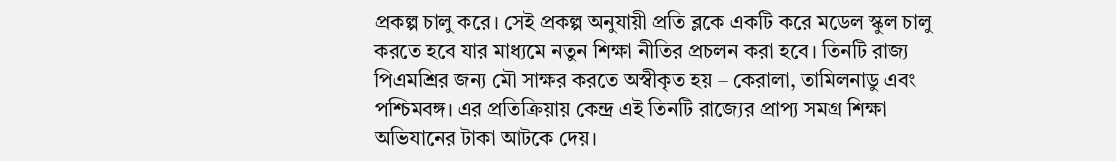প্রকল্প চালু করে। সেই প্রকল্প অনুযায়ী প্রতি ব্লকে একটি করে মডেল স্কুল চালু করতে হবে যার মাধ্যমে নতুন শিক্ষা নীতির প্রচলন করা হবে। তিনটি রাজ্য পিএমশ্রির জন্য মৌ সাক্ষর করতে অস্বীকৃত হয় – কেরালা, তামিলনাডু এবং পশ্চিমবঙ্গ। এর প্রতিক্রিয়ায় কেন্দ্র এই তিনটি রাজ্যের প্রাপ্য সমগ্র শিক্ষা অভিযানের টাকা আটকে দেয়।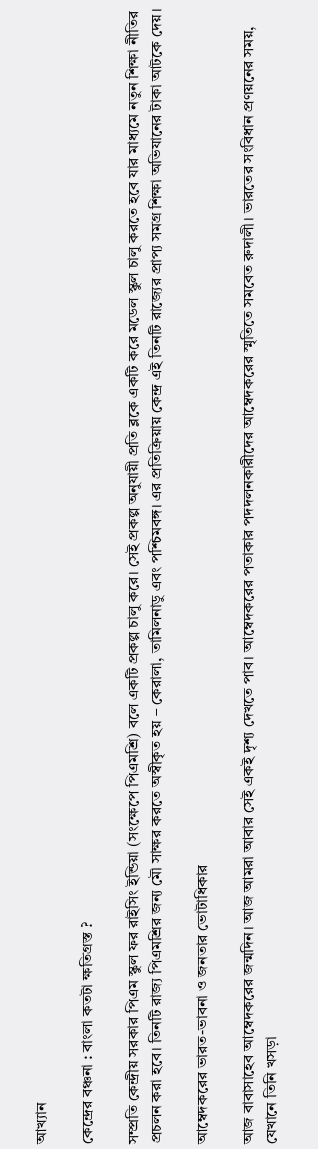আখ্যান

কেন্দ্রের বঞ্চনা : বাংলা কতটা ক্ষতিগ্রস্ত ?

সম্প্রতি কেন্দ্রীয় সরকার পিএম স্কুল ফর রাইসিং ইন্ডিয়া (সংক্ষেপে পিএমশ্রি) বলে একটি প্রকল্প চালু করে। সেই প্রকল্প অনুযায়ী প্রতি ব্লকে একটি করে মডেল স্কুল চালু করতে হবে যার মাধ্যমে নতুন শিক্ষা নীতির প্রচলন করা হবে। তিনটি রাজ্য পিএমশ্রির জন্য মৌ সাক্ষর করতে অস্বীকৃত হয় – কেরালা, তামিলনাডু এবং পশ্চিমবঙ্গ। এর প্রতিক্রিয়ায় কেন্দ্র এই তিনটি রাজ্যের প্রাপ্য সমগ্র শিক্ষা অভিযানের টাকা আটকে দেয়।

আম্বেদকরের ভারত-ভাবনা ও জনতার ভোটাধিকার

আজ বাবাসাহেব আম্বেদকরের জন্মদিন। আজ আমরা আবার সেই একই দৃশ্য দেখতে পাব। আম্বেদকরের পতাকার পদদলনকারীদের আম্বেদকরের স্মৃতিতে সমবেত রুদালী। ভারতের সংবিধান প্রণয়নের সময়, যেখানে তিনি খসড়া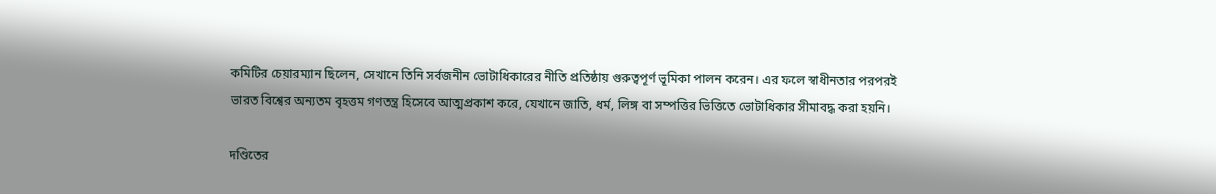কমিটির চেয়ারম্যান ছিলেন, সেখানে তিনি সর্বজনীন ভোটাধিকারের নীতি প্রতিষ্ঠায় গুরুত্বপূর্ণ ভূমিকা পালন করেন। এর ফলে স্বাধীনতার পরপরই ভারত বিশ্বের অন্যতম বৃহত্তম গণতন্ত্র হিসেবে আত্মপ্রকাশ করে, যেখানে জাতি, ধর্ম, লিঙ্গ বা সম্পত্তির ভিত্তিতে ভোটাধিকার সীমাবদ্ধ করা হয়নি।

দণ্ডিতের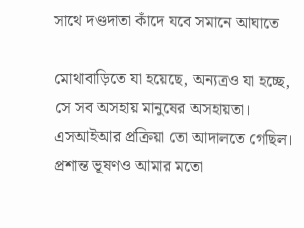সাথে দণ্ডদাতা কাঁদে যবে সমানে আঘাতে

মোথাবাড়িতে যা হয়েছে, অন্যত্রও যা হচ্ছে, সে সব অসহায় মানুষের অসহায়তা। এসআইআর প্রক্রিয়া তো আদালতে গেছিল। প্রশান্ত ভূষণও আমার মতো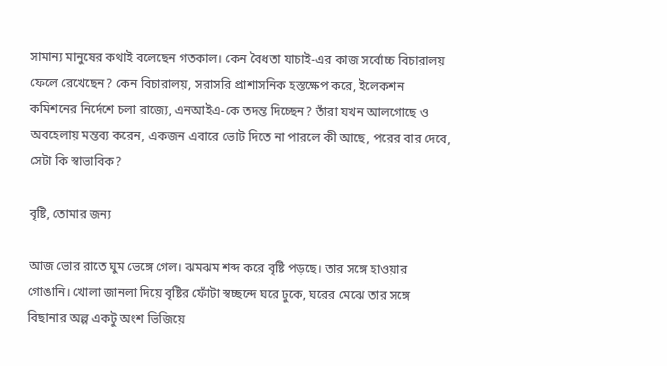সামান্য মানুষের কথাই বলেছেন গতকাল। কেন বৈধতা যাচাই-এর কাজ সর্বোচ্চ বিচারালয় ফেলে রেখেছেন? কেন বিচারালয়, সরাসরি প্রাশাসনিক হস্তক্ষেপ করে, ইলেকশন কমিশনের নির্দেশে চলা রাজ্যে, এনআইএ-কে তদন্ত দিচ্ছেন? তাঁরা যখন আলগোছে ও অবহেলায় মন্তব্য করেন, একজন এবারে ভোট দিতে না পারলে কী আছে, পরের বার দেবে, সেটা কি স্বাভাবিক?

বৃষ্টি, তোমার জন্য

আজ ভোর রাতে ঘুম ভেঙ্গে গেল। ঝমঝম শব্দ করে বৃষ্টি পড়ছে। তার সঙ্গে হাওয়ার গোঙানি। খোলা জানলা দিয়ে বৃষ্টির ফোঁটা স্বচ্ছন্দে ঘরে ঢুকে, ঘরের মেঝে তার সঙ্গে বিছানার অল্প একটু অংশ ভিজিয়ে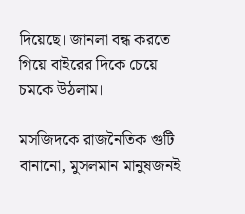দিয়েছে। জানলা বন্ধ করতে গিয়ে বাইরের দিকে চেয়ে চমকে উঠলাম।

মসজিদকে রাজনৈতিক গুটি বানানো, মুসলমান মানুষজনই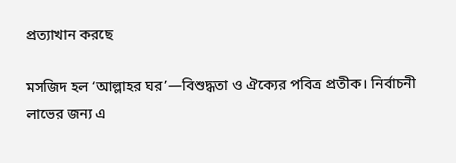প্রত্যাখান করছে

মসজিদ হল ‘আল্লাহর ঘর’—বিশুদ্ধতা ও ঐক্যের পবিত্র প্রতীক। নির্বাচনী লাভের জন্য এ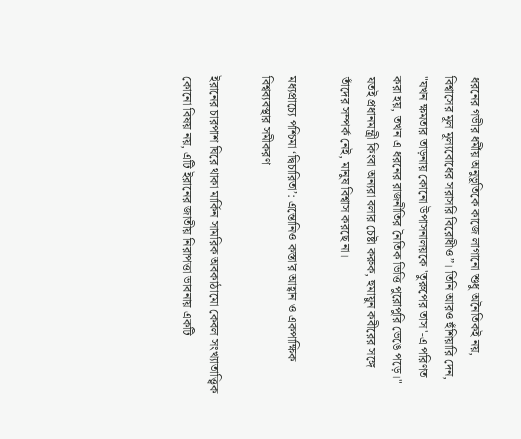ধরনের গভীর ধর্মীয় অনুভূতিকে কাজে লাগানো শুধু অনৈতিকই নয়, বিশ্বাসের মূল মূল্যবোধের সরাসরি বিরোধীও”। তিনি আরও হুঁশিয়ারি দেন, "যখন ক্ষমতার তাড়নায় কোনো উপাসনালয়কে 'তুরুপের তাস'-এ পরিণত করা হয়, তখন এ ধরনের রাজনীতির নৈতিক ভিত্তি পুরোপুরি ভেঙে পড়ে।" যতই প্রধানমন্ত্রী কিংবা অন্যরা বলার চেষ্টা করুক, হুমায়ুন কবীরের সঙ্গে তাঁদের সম্পর্ক নেই, মানুষ বিশ্বাস করছে না।

মধ্যপ্রাচ্যে পশ্চিমা ‘দ্বিচারিতা’: এন্তোনিও কস্তা'র আহ্বান ও একপাক্ষিক বিশ্বব্যবস্থার সমীকরণ

ইরানের চারপাশ ঘিরে থাকা মার্কিন সামরিক অবকাঠামো কেবল সংখ্যাতাত্ত্বিক কোনো বিষয় নয়, এটি ইরানের জাতীয় নিরাপত্তা ভাবনায় একটি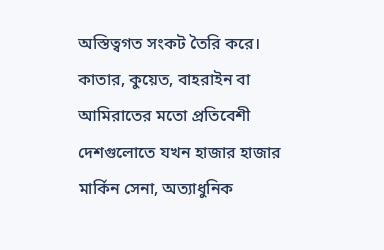অস্তিত্বগত সংকট তৈরি করে। কাতার, কুয়েত, বাহরাইন বা আমিরাতের মতো প্রতিবেশী দেশগুলোতে যখন হাজার হাজার মার্কিন সেনা, অত্যাধুনিক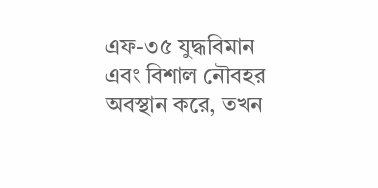এফ-৩৫ যুদ্ধবিমান এবং বিশাল নৌবহর অবস্থান করে, তখন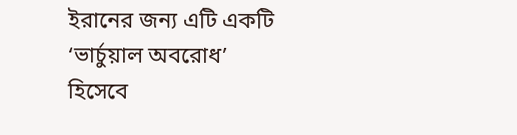ইরানের জন্য এটি একটি ‘ভার্চুয়াল অবরোধ’ হিসেবে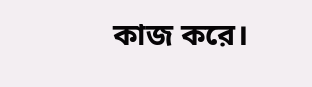কাজ করে।